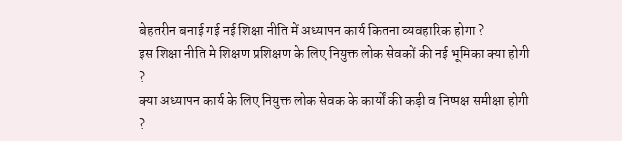बेहतरीन बनाई गई नई शिक्षा नीति में अध्यापन कार्य कितना व्यवहारिक होगा ?
इस शिक्षा नीति मे शिक्षण प्रशिक्षण के लिए नियुक्त लोक सेवकों की नई भूमिका क्या होगी ?
क्या अध्यापन कार्य के लिए नियुक्त लोक सेवक के कार्यों की कड़ी व निष्पक्ष समीक्षा होगी ?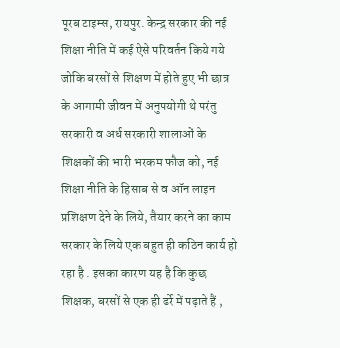पूरब टाइम्स, रायपुर. केन्द्र सरकार की नई शिक्षा नीति में कई ऐसे परिवर्तन किये गये जोकि बरसों से शिक्षण में होते हुए भी छात्र के आगामी जीवन में अनुपयोगी थे परंतु सरकारी व अर्ध सरकारी शालाओं के शिक्षकों की भारी भरकम फौज को, नई शिक्षा नीति के हिसाब से व ऑन लाइन प्रशिक्षण देने के लिये, तैयार करने का काम सरकार के लिये एक बहुत ही कठिन कार्य हो रहा है . इसका कारण यह है कि कुछ शिक्षक, बरसों से एक ही ढर्रे में पढ़ाते हैं ,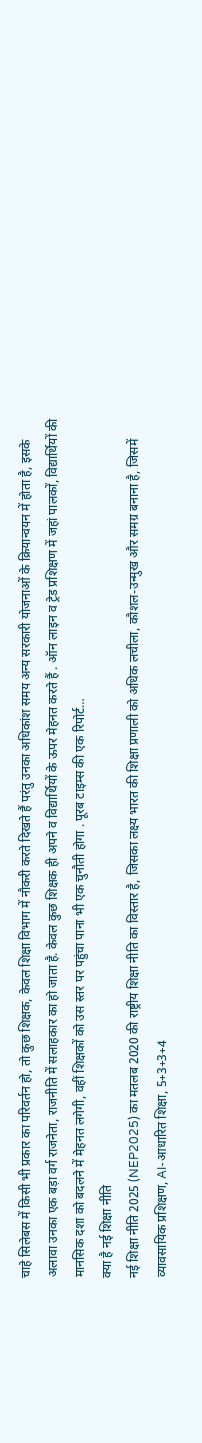चाहे सिलेबस में किसी भी प्रकार का परिवर्तन हो, तो कुछ शिक्षक, केवल शिक्षा विभाग में नौकरी करते दिखते हैं परंतु उनका अधिकांश समय अन्य सरकारी योजनाओं के क्रियान्वयन में होता है, इसके अलावा उनका एक बड़ा वर्ग राजनेता, राजनीति में सलाहकार का हो जाता है. केवल कुछ शिक्षक ही अपने व विद्यार्थियों के ऊपर मेहनत करते हैं . ऑन लाइन व ट्रेड प्रशिक्षण में जहां पालकों, विद्यार्थियों की मानसिक दशा को बदलने में मेहनत लगेगी, वहीं शिक्षकों को उस स्तर पर पहुंचा पाना भी एक चुनौती होगा . पूरब टाइम्स की एक रिपोर्ट…
क्या है नई शिक्षा नीति
नई शिक्षा नीति 2025 (NEP2025) का मतलब 2020 की राष्ट्रीय शिक्षा नीति का विस्तार है, जिसका लक्ष्य भारत की शिक्षा प्रणाली को अधिक लचीला, कौशल-उन्मुख और समग्र बनाना है, जिसमें व्यावसायिक प्रशिक्षण, AI-आधारित शिक्षा, 5+3+3+4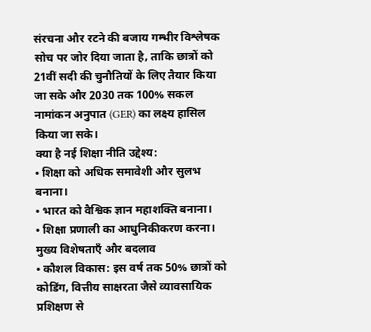संरचना और रटने की बजाय गम्भीर विश्लेषक सोच पर जोर दिया जाता है, ताकि छात्रों को 21वीं सदी की चुनौतियों के लिए तैयार किया जा सके और 2030 तक 100% सकल नामांकन अनुपात (GER) का लक्ष्य हासिल किया जा सके।
क्या है नई शिक्षा नीति उद्देश्य:
• शिक्षा को अधिक समावेशी और सुलभ बनाना।
• भारत को वैश्विक ज्ञान महाशक्ति बनाना।
• शिक्षा प्रणाली का आधुनिकीकरण करना।
मुख्य विशेषताएँ और बदलाव
• कौशल विकास: इस वर्ष तक 50% छात्रों को कोडिंग, वित्तीय साक्षरता जैसे व्यावसायिक प्रशिक्षण से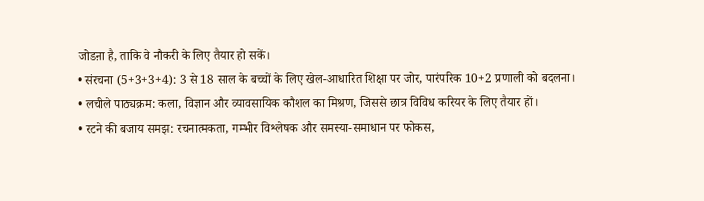जोडऩा है, ताकि वे नौकरी के लिए तैयार हो सकें।
• संरचना (5+3+3+4): 3 से 18 साल के बच्चों के लिए खेल-आधारित शिक्षा पर जोर, पारंपरिक 10+2 प्रणाली को बदलना।
• लचीले पाठ्यक्रम: कला, विज्ञान और व्यावसायिक कौशल का मिश्रण, जिससे छात्र विविध करियर के लिए तैयार हों।
• रटने की बजाय समझ: रचनात्मकता, गम्भीर विश्लेषक और समस्या-समाधान पर फोकस,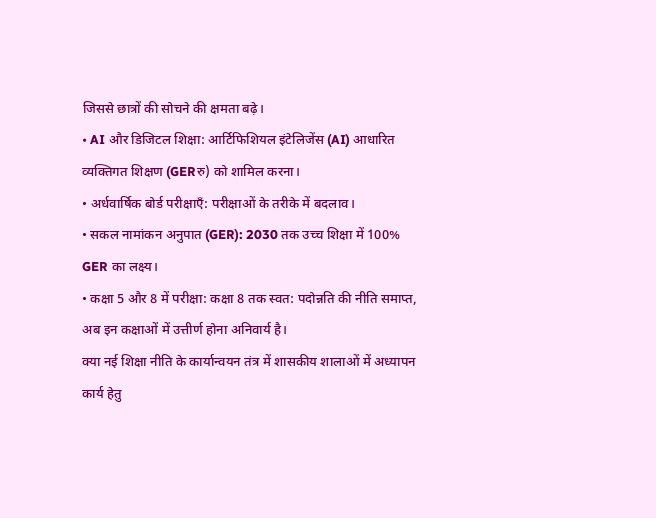जिससे छात्रों की सोचने की क्षमता बढ़े।
• AI और डिजिटल शिक्षा: आर्टिफिशियल इंटेलिजेंस (AI) आधारित व्यक्तिगत शिक्षण (GERरु) को शामिल करना।
• अर्धवार्षिक बोर्ड परीक्षाएँ: परीक्षाओं के तरीके में बदलाव।
• सकल नामांकन अनुपात (GER): 2030 तक उच्च शिक्षा में 100% GER का लक्ष्य।
• कक्षा 5 और 8 में परीक्षा: कक्षा 8 तक स्वत: पदोन्नति की नीति समाप्त, अब इन कक्षाओं में उत्तीर्ण होना अनिवार्य है।
क्या नई शिक्षा नीति के कार्यान्वयन तंत्र में शासकीय शालाओं में अध्यापन कार्य हेतु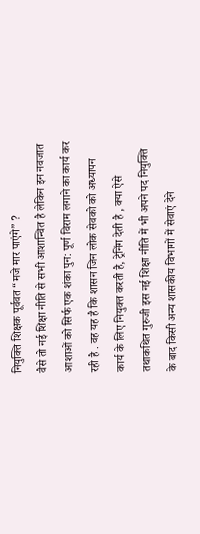नियुक्ति शिक्षक पूर्ववत “मजे मार पाएंगे” ?
वैसे तो नई शिक्षा नीति से सभी आशान्वित है लेकिन इन नवजात आशाओं को सिर्फ एक शंका पुन: पूर्ण विराम लगाने का कार्य कर रही है . वह यह है कि शासन जिन लोक सेवको को अध्यापन कार्य के लिए नियुक्त करती है, ट्रेनिंग देती है , क्या ऐसे तथाकथित गुरुजी इस नई शिक्षा नीति में भी अपने पद नियुक्ति के बाद किसी अन्य शासकीय विभागों में सेवाएं देने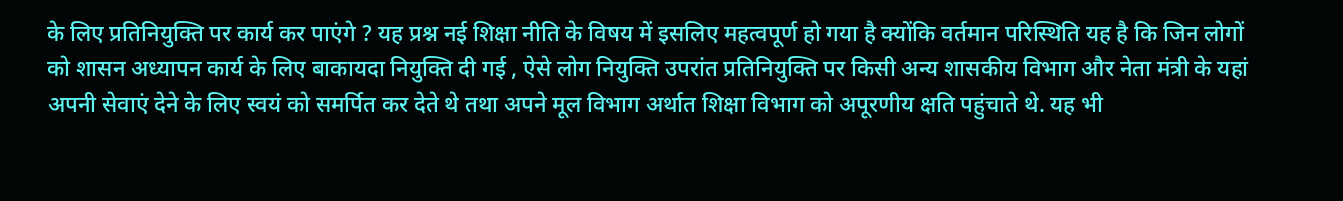के लिए प्रतिनियुक्ति पर कार्य कर पाएंगे ? यह प्रश्न नई शिक्षा नीति के विषय में इसलिए महत्वपूर्ण हो गया है क्योंकि वर्तमान परिस्थिति यह है कि जिन लोगों को शासन अध्यापन कार्य के लिए बाकायदा नियुक्ति दी गई , ऐसे लोग नियुक्ति उपरांत प्रतिनियुक्ति पर किसी अन्य शासकीय विभाग और नेता मंत्री के यहां अपनी सेवाएं देने के लिए स्वयं को समर्पित कर देते थे तथा अपने मूल विभाग अर्थात शिक्षा विभाग को अपूरणीय क्षति पहुंचाते थे. यह भी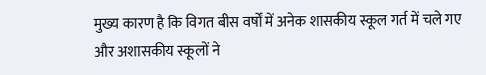मुख्य कारण है कि विगत बीस वर्षों में अनेक शासकीय स्कूल गर्त में चले गए और अशासकीय स्कूलों ने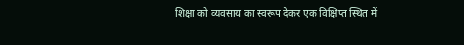शिक्षा को व्यवसाय का स्वरूप देकर एक विक्षिप्त स्थित में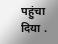पहुंचा दिया .